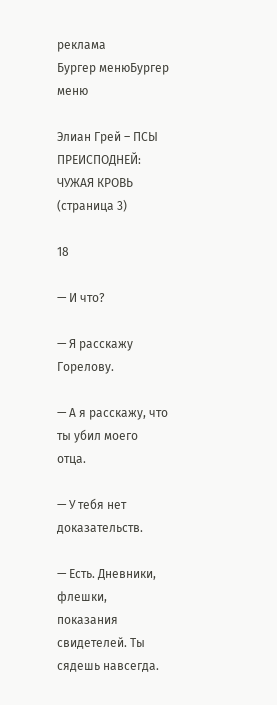реклама
Бургер менюБургер меню

Элиан Грей – ПСЫ ПРЕИСПОДНЕЙ: ЧУЖАЯ КРОВЬ (страница 3)

18

— И что?

— Я расскажу Горелову.

— А я расскажу, что ты убил моего отца.

— У тебя нет доказательств.

— Есть. Дневники, флешки, показания свидетелей. Ты сядешь навсегда.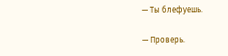— Ты блефуешь.

— Проверь.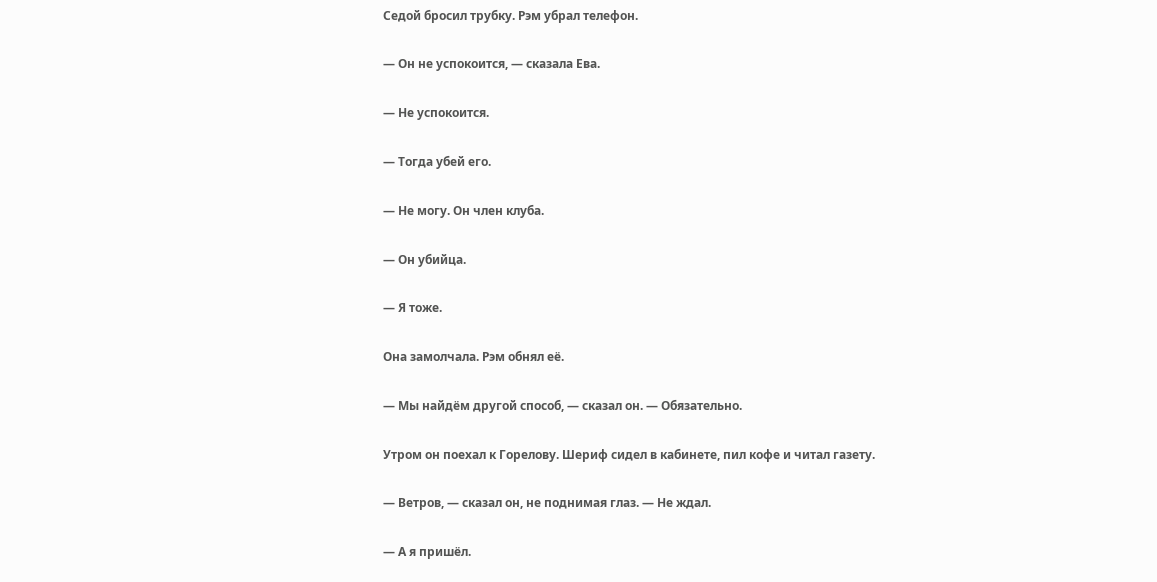Седой бросил трубку. Рэм убрал телефон.

— Он не успокоится, — сказала Ева.

— Не успокоится.

— Тогда убей его.

— Не могу. Он член клуба.

— Он убийца.

— Я тоже.

Она замолчала. Рэм обнял её.

— Мы найдём другой способ, — сказал он. — Обязательно.

Утром он поехал к Горелову. Шериф сидел в кабинете, пил кофе и читал газету.

— Ветров, — сказал он, не поднимая глаз. — Не ждал.

— А я пришёл.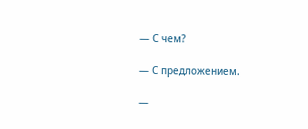— С чем?

— С предложением.

—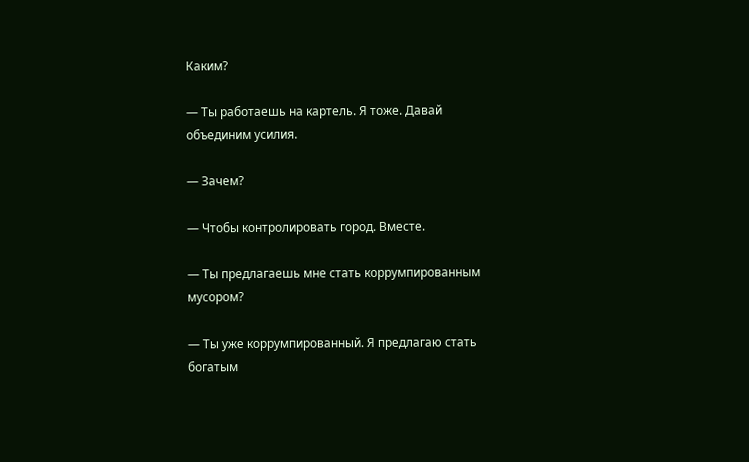Каким?

— Ты работаешь на картель. Я тоже. Давай объединим усилия.

— Зачем?

— Чтобы контролировать город. Вместе.

— Ты предлагаешь мне стать коррумпированным мусором?

— Ты уже коррумпированный. Я предлагаю стать богатым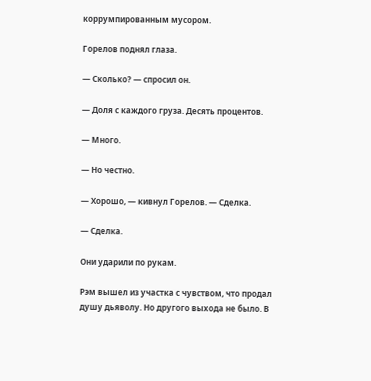коррумпированным мусором.

Горелов поднял глаза.

— Сколько? — спросил он.

— Доля с каждого груза. Десять процентов.

— Много.

— Но честно.

— Хорошо, — кивнул Горелов. — Сделка.

— Сделка.

Они ударили по рукам.

Рэм вышел из участка с чувством, что продал душу дьяволу. Но другого выхода не было. В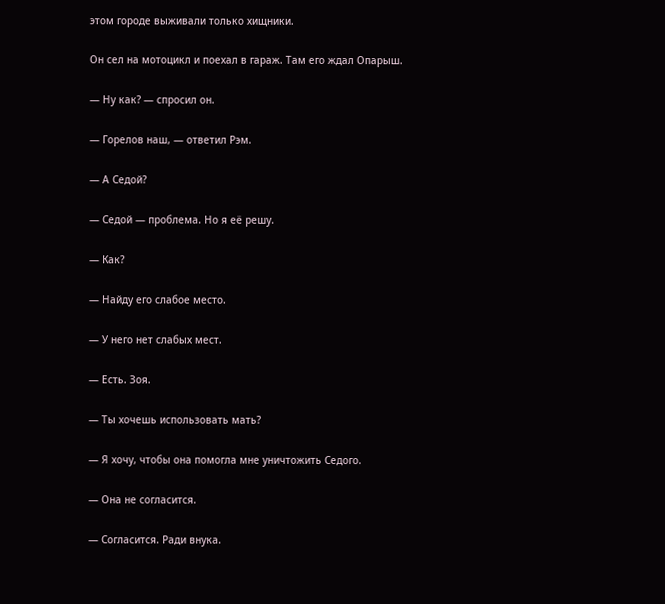этом городе выживали только хищники.

Он сел на мотоцикл и поехал в гараж. Там его ждал Опарыш.

— Ну как? — спросил он.

— Горелов наш, — ответил Рэм.

— А Седой?

— Седой — проблема. Но я её решу.

— Как?

— Найду его слабое место.

— У него нет слабых мест.

— Есть. Зоя.

— Ты хочешь использовать мать?

— Я хочу, чтобы она помогла мне уничтожить Седого.

— Она не согласится.

— Согласится. Ради внука.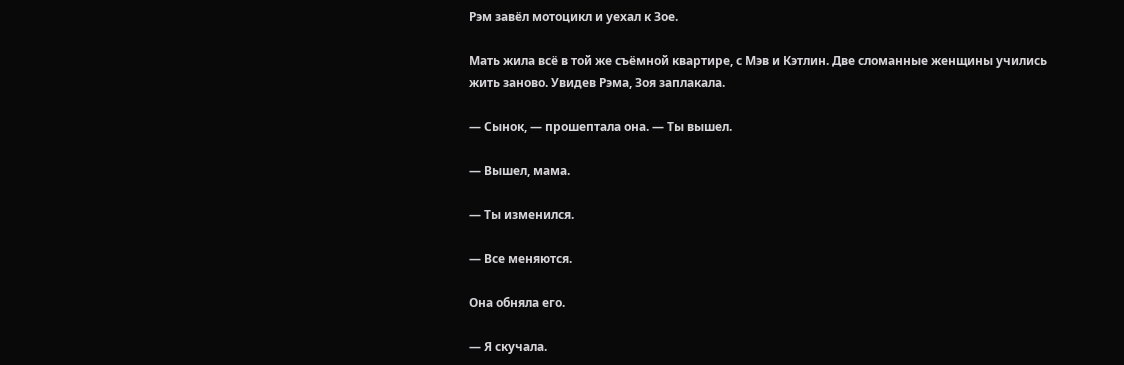Рэм завёл мотоцикл и уехал к Зое.

Мать жила всё в той же съёмной квартире, с Мэв и Кэтлин. Две сломанные женщины учились жить заново. Увидев Рэма, Зоя заплакала.

— Сынок, — прошептала она. — Ты вышел.

— Вышел, мама.

— Ты изменился.

— Все меняются.

Она обняла его.

— Я скучала.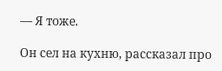— Я тоже.

Он сел на кухню, рассказал про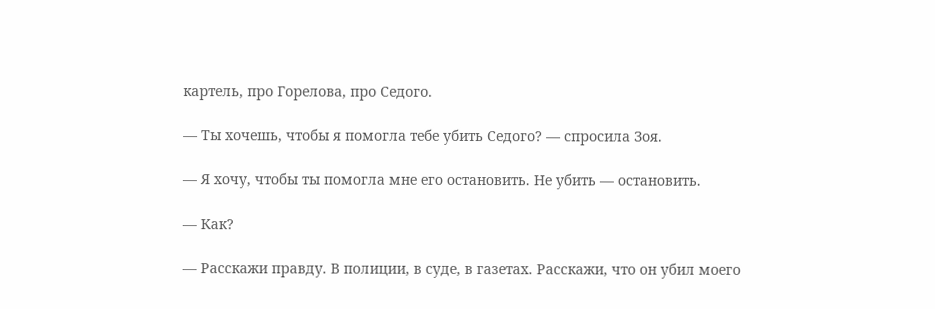картель, про Горелова, про Седого.

— Ты хочешь, чтобы я помогла тебе убить Седого? — спросила Зоя.

— Я хочу, чтобы ты помогла мне его остановить. Не убить — остановить.

— Как?

— Расскажи правду. В полиции, в суде, в газетах. Расскажи, что он убил моего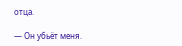отца.

— Он убьёт меня.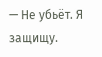— Не убьёт. Я защищу.